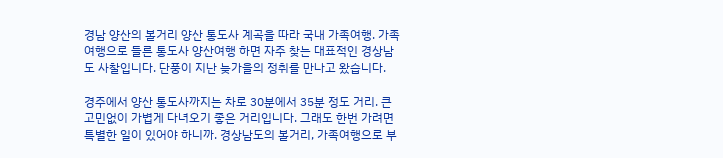경남 양산의 볼거리 양산 통도사 계곡을 따라 국내 가족여행. 가족여행으로 들른 통도사 양산여행 하면 자주 찾는 대표적인 경상남도 사찰입니다. 단풍이 지난 늦가을의 정취를 만나고 왔습니다.

경주에서 양산 통도사까지는 차로 30분에서 35분 정도 거리. 큰 고민없이 가볍게 다녀오기 좋은 거리입니다. 그래도 한번 가려면 특별한 일이 있어야 하니까. 경상남도의 볼거리, 가족여행으로 부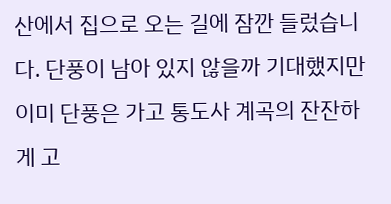산에서 집으로 오는 길에 잠깐 들렀습니다. 단풍이 남아 있지 않을까 기대했지만 이미 단풍은 가고 통도사 계곡의 잔잔하게 고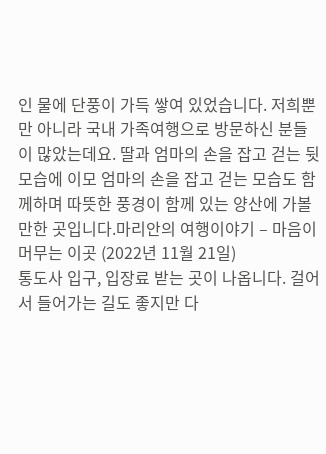인 물에 단풍이 가득 쌓여 있었습니다. 저희뿐만 아니라 국내 가족여행으로 방문하신 분들이 많았는데요. 딸과 엄마의 손을 잡고 걷는 뒷모습에 이모 엄마의 손을 잡고 걷는 모습도 함께하며 따뜻한 풍경이 함께 있는 양산에 가볼 만한 곳입니다.마리안의 여행이야기 – 마음이 머무는 이곳 (2022년 11월 21일)
통도사 입구, 입장료 받는 곳이 나옵니다. 걸어서 들어가는 길도 좋지만 다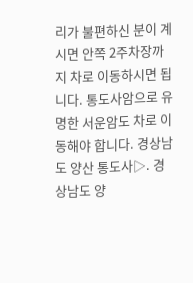리가 불편하신 분이 계시면 안쪽 2주차장까지 차로 이동하시면 됩니다. 통도사암으로 유명한 서운암도 차로 이동해야 합니다. 경상남도 양산 통도사▷. 경상남도 양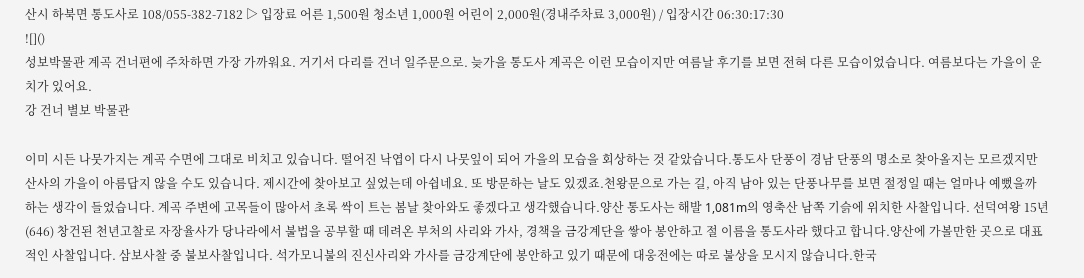산시 하북면 통도사로 108/055-382-7182 ▷ 입장료 어른 1,500원 청소년 1,000원 어린이 2,000원(경내주차료 3,000원) / 입장시간 06:30:17:30
![]()
성보박물관 계곡 건너편에 주차하면 가장 가까워요. 거기서 다리를 건너 일주문으로. 늦가을 통도사 계곡은 이런 모습이지만 여름날 후기를 보면 전혀 다른 모습이었습니다. 여름보다는 가을이 운치가 있어요.
강 건너 별보 박물관

이미 시든 나뭇가지는 계곡 수면에 그대로 비치고 있습니다. 떨어진 낙엽이 다시 나뭇잎이 되어 가을의 모습을 회상하는 것 같았습니다.통도사 단풍이 경남 단풍의 명소로 찾아올지는 모르겠지만 산사의 가을이 아름답지 않을 수도 있습니다. 제시간에 찾아보고 싶었는데 아쉽네요. 또 방문하는 날도 있겠죠.천왕문으로 가는 길, 아직 남아 있는 단풍나무를 보면 절정일 때는 얼마나 예뻤을까 하는 생각이 들었습니다. 계곡 주변에 고목들이 많아서 초록 싹이 트는 봄날 찾아와도 좋겠다고 생각했습니다.양산 통도사는 해발 1,081m의 영축산 남쪽 기슭에 위치한 사찰입니다. 선덕여왕 15년(646) 창건된 천년고찰로 자장율사가 당나라에서 불법을 공부할 때 데려온 부처의 사리와 가사, 경책을 금강계단을 쌓아 봉안하고 절 이름을 통도사라 했다고 합니다.양산에 가볼만한 곳으로 대표적인 사찰입니다. 삼보사찰 중 불보사찰입니다. 석가모니불의 진신사리와 가사를 금강계단에 봉안하고 있기 때문에 대웅전에는 따로 불상을 모시지 않습니다.한국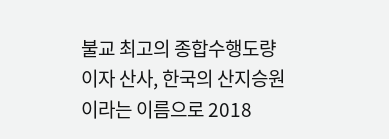불교 최고의 종합수행도량이자 산사, 한국의 산지승원이라는 이름으로 2018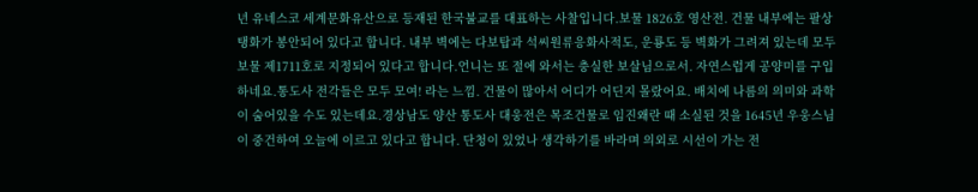년 유네스코 세계문화유산으로 등재된 한국불교를 대표하는 사찰입니다.보물 1826호 영산전. 건물 내부에는 팔상탱화가 봉안되어 있다고 합니다. 내부 벽에는 다보탑과 석씨원류응화사적도, 운룡도 등 벽화가 그려져 있는데 모두 보물 제1711호로 지정되어 있다고 합니다.언니는 또 절에 와서는 충실한 보살님으로서. 자연스럽게 공양미를 구입하네요.통도사 전각들은 모두 모여! 라는 느낌. 건물이 많아서 어디가 어딘지 몰랐어요. 배치에 나름의 의미와 과학이 숨어있을 수도 있는데요.경상남도 양산 통도사 대웅전은 목조건물로 임진왜란 때 소실된 것을 1645년 우웅스님이 중건하여 오늘에 이르고 있다고 합니다. 단청이 있었나 생각하기를 바라며 의외로 시선이 가는 전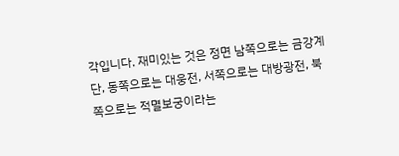각입니다. 재미있는 것은 정면 남쪽으로는 금강계단, 동쪽으로는 대웅전, 서쪽으로는 대방광전, 북쪽으로는 적멸보궁이라는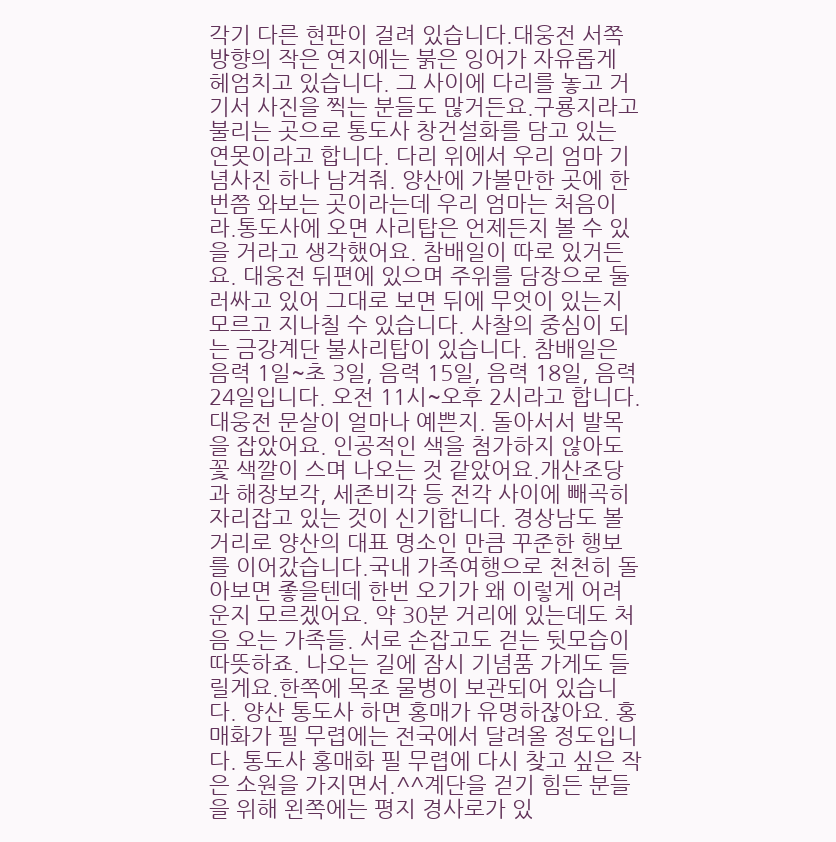각기 다른 현판이 걸려 있습니다.대웅전 서쪽 방향의 작은 연지에는 붉은 잉어가 자유롭게 헤엄치고 있습니다. 그 사이에 다리를 놓고 거기서 사진을 찍는 분들도 많거든요.구룡지라고 불리는 곳으로 통도사 창건설화를 담고 있는 연못이라고 합니다. 다리 위에서 우리 엄마 기념사진 하나 남겨줘. 양산에 가볼만한 곳에 한 번쯤 와보는 곳이라는데 우리 엄마는 처음이라.통도사에 오면 사리탑은 언제든지 볼 수 있을 거라고 생각했어요. 참배일이 따로 있거든요. 대웅전 뒤편에 있으며 주위를 담장으로 둘러싸고 있어 그대로 보면 뒤에 무엇이 있는지 모르고 지나칠 수 있습니다. 사찰의 중심이 되는 금강계단 불사리탑이 있습니다. 참배일은 음력 1일~초 3일, 음력 15일, 음력 18일, 음력 24일입니다. 오전 11시~오후 2시라고 합니다.대웅전 문살이 얼마나 예쁜지. 돌아서서 발목을 잡았어요. 인공적인 색을 첨가하지 않아도 꽃 색깔이 스며 나오는 것 같았어요.개산조당과 해장보각, 세존비각 등 전각 사이에 빼곡히 자리잡고 있는 것이 신기합니다. 경상남도 볼거리로 양산의 대표 명소인 만큼 꾸준한 행보를 이어갔습니다.국내 가족여행으로 천천히 돌아보면 좋을텐데 한번 오기가 왜 이렇게 어려운지 모르겠어요. 약 30분 거리에 있는데도 처음 오는 가족들. 서로 손잡고도 걷는 뒷모습이 따뜻하죠. 나오는 길에 잠시 기념품 가게도 들릴게요.한쪽에 목조 물병이 보관되어 있습니다. 양산 통도사 하면 홍매가 유명하잖아요. 홍매화가 필 무렵에는 전국에서 달려올 정도입니다. 통도사 홍매화 필 무렵에 다시 찾고 싶은 작은 소원을 가지면서.^^계단을 걷기 힘든 분들을 위해 왼쪽에는 평지 경사로가 있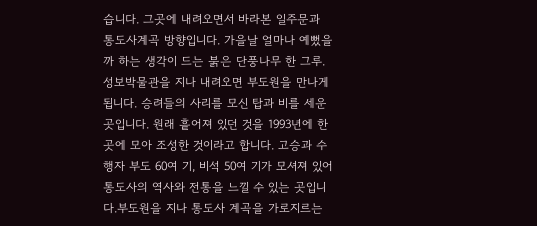습니다. 그곳에 내려오면서 바라본 일주문과 통도사계곡 방향입니다. 가을날 얼마나 예뻤을까 하는 생각이 드는 붉은 단풍나무 한 그루.성보박물관을 지나 내려오면 부도원을 만나게 됩니다. 승려들의 사리를 모신 탑과 비를 세운 곳입니다. 원래 흩어져 있던 것을 1993년에 한 곳에 모아 조성한 것이라고 합니다. 고승과 수행자 부도 60여 기, 비석 50여 기가 모셔져 있어 통도사의 역사와 전통을 느낄 수 있는 곳입니다.부도원을 지나 통도사 계곡을 가로지르는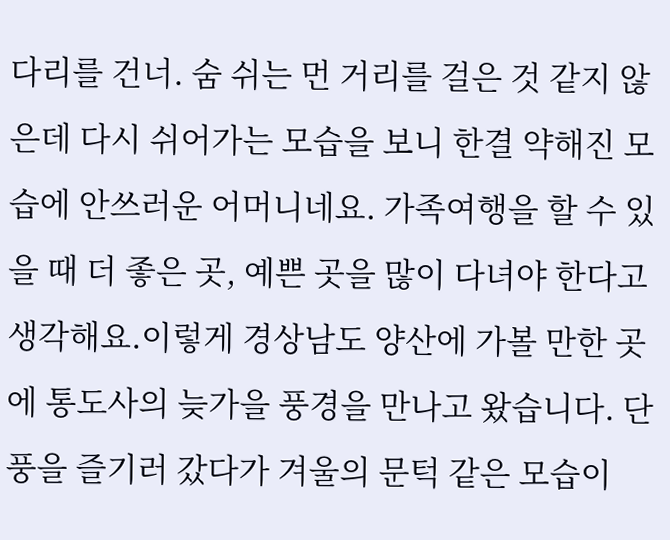다리를 건너. 숨 쉬는 먼 거리를 걸은 것 같지 않은데 다시 쉬어가는 모습을 보니 한결 약해진 모습에 안쓰러운 어머니네요. 가족여행을 할 수 있을 때 더 좋은 곳, 예쁜 곳을 많이 다녀야 한다고 생각해요.이렇게 경상남도 양산에 가볼 만한 곳에 통도사의 늦가을 풍경을 만나고 왔습니다. 단풍을 즐기러 갔다가 겨울의 문턱 같은 모습이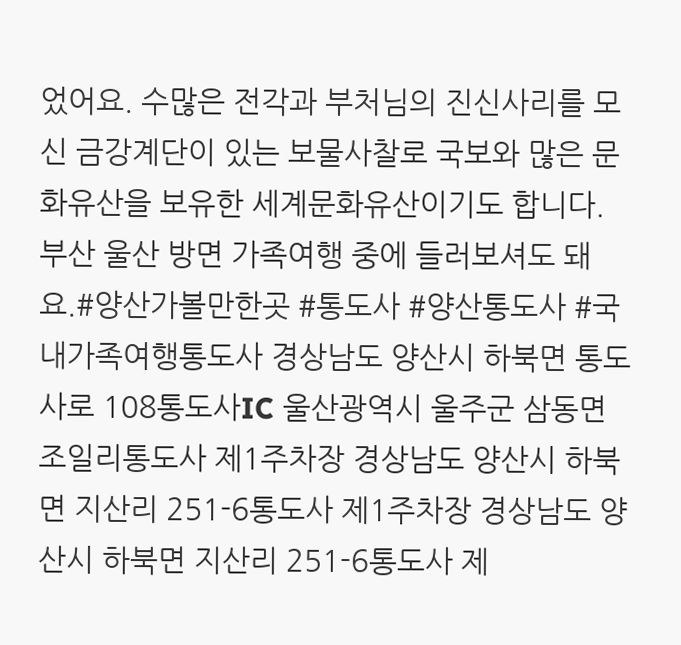었어요. 수많은 전각과 부처님의 진신사리를 모신 금강계단이 있는 보물사찰로 국보와 많은 문화유산을 보유한 세계문화유산이기도 합니다. 부산 울산 방면 가족여행 중에 들러보셔도 돼요.#양산가볼만한곳 #통도사 #양산통도사 #국내가족여행통도사 경상남도 양산시 하북면 통도사로 108통도사IC 울산광역시 울주군 삼동면 조일리통도사 제1주차장 경상남도 양산시 하북면 지산리 251-6통도사 제1주차장 경상남도 양산시 하북면 지산리 251-6통도사 제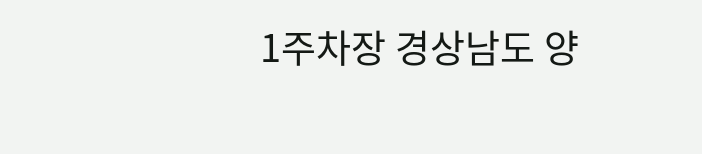1주차장 경상남도 양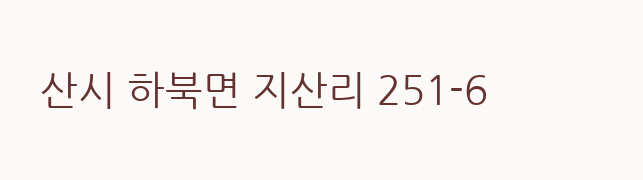산시 하북면 지산리 251-6